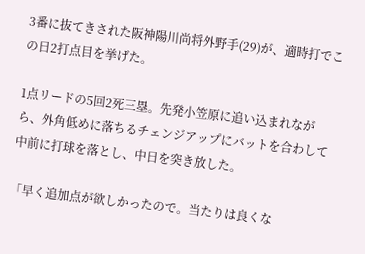3番に抜てきされた阪神陽川尚将外野手(29)が、適時打でこの日2打点目を挙げた。

1点リードの5回2死三塁。先発小笠原に追い込まれながら、外角低めに落ちるチェンジアップにバットを合わして中前に打球を落とし、中日を突き放した。

「早く追加点が欲しかったので。当たりは良くな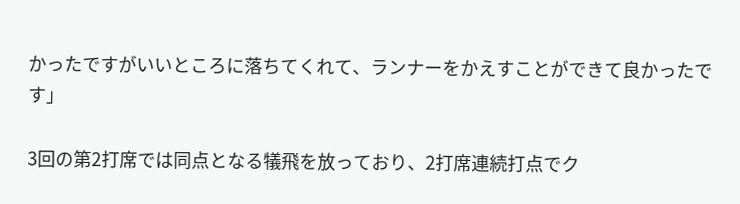かったですがいいところに落ちてくれて、ランナーをかえすことができて良かったです」

3回の第2打席では同点となる犠飛を放っており、2打席連続打点でク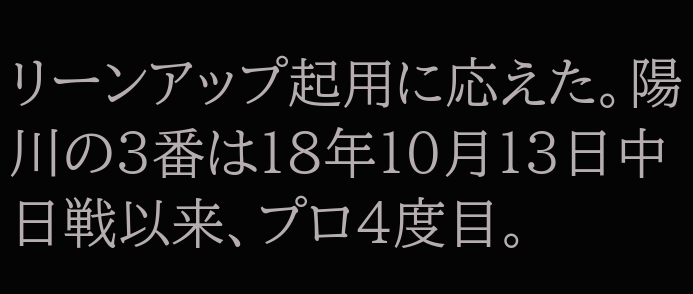リーンアップ起用に応えた。陽川の3番は18年10月13日中日戦以来、プロ4度目。